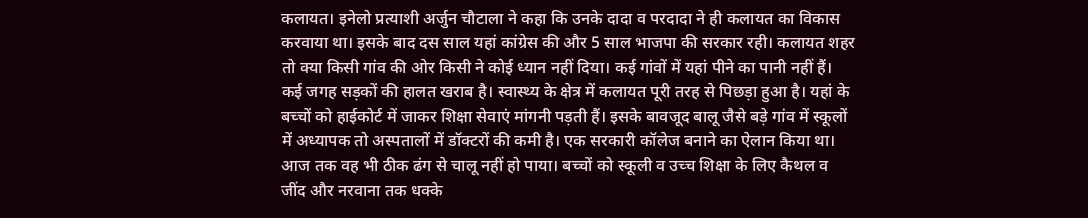कलायत। इनेलो प्रत्याशी अर्जुन चौटाला ने कहा कि उनके दादा व परदादा ने ही कलायत का विकास करवाया था। इसके बाद दस साल यहां कांग्रेस की और 5 साल भाजपा की सरकार रही। कलायत शहर तो क्या किसी गांव की ओर किसी ने कोई ध्यान नहीं दिया। कई गांवों में यहां पीने का पानी नहीं हैं। कई जगह सड़कों की हालत खराब है। स्वास्थ्य के क्षेत्र में कलायत पूरी तरह से पिछड़ा हुआ है। यहां के बच्चों को हाईकोर्ट में जाकर शिक्षा सेवाएं मांगनी पड़ती हैं। इसके बावजूद बालू जैसे बड़े गांव में स्कूलों में अध्यापक तो अस्पतालों में डॉक्टरों की कमी है। एक सरकारी कॉलेज बनाने का ऐलान किया था। आज तक वह भी ठीक ढंग से चालू नहीं हो पाया। बच्चों को स्कूली व उच्च शिक्षा के लिए कैथल व जींद और नरवाना तक धक्के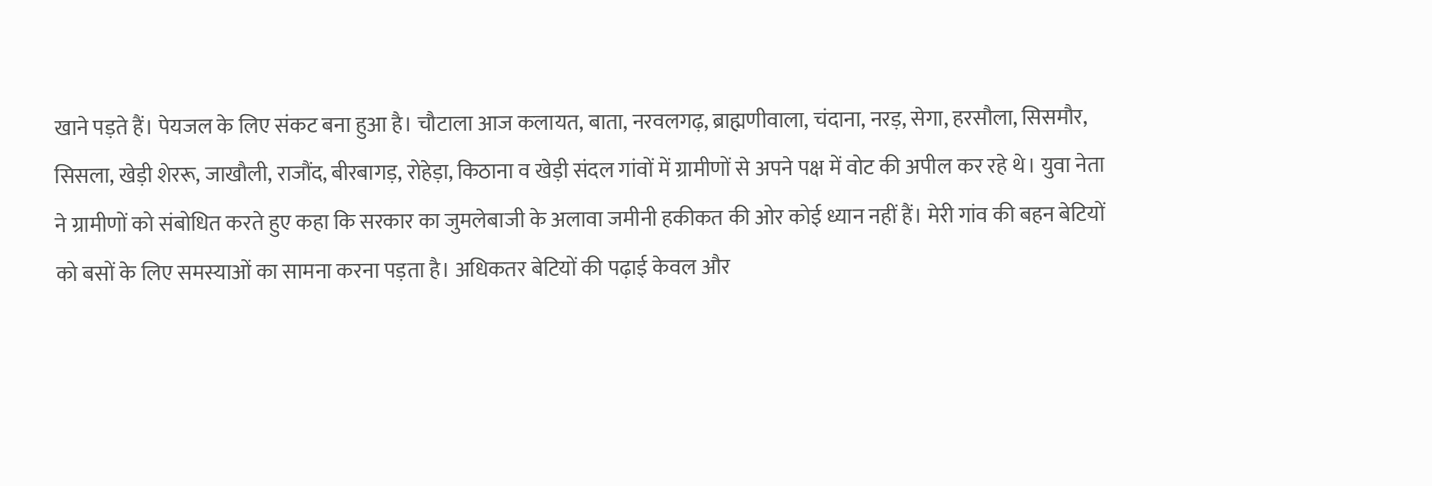खाने पड़ते हैं। पेयजल के लिए संकट बना हुआ है। चौटाला आज कलायत, बाता, नरवलगढ़, ब्राह्मणीवाला, चंदाना, नरड़, सेगा, हरसौला, सिसमौर, सिसला, खेड़ी शेररू, जाखौली, राजौंद, बीरबागड़, रोहेड़ा, किठाना व खेड़ी संदल गांवों में ग्रामीणों से अपने पक्ष में वोट की अपील कर रहे थे। युवा नेता ने ग्रामीणों को संबोधित करते हुए कहा कि सरकार का जुमलेबाजी के अलावा जमीनी हकीकत की ओर कोई ध्यान नहीं हैं। मेरी गांव की बहन बेटियों को बसों के लिए समस्याओं का सामना करना पड़ता है। अधिकतर बेटियों की पढ़ाई केवल और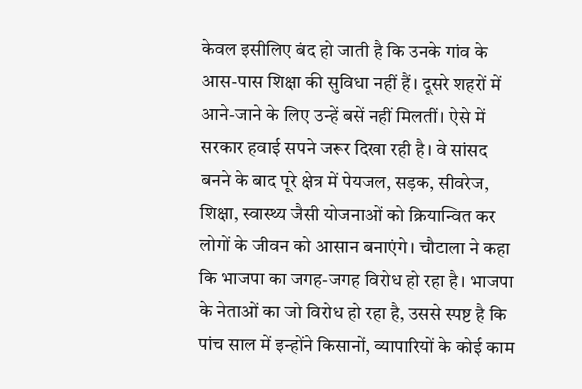केवल इसीलिए बंद हो जाती है कि उनके गांव के आस-पास शिक्षा की सुविधा नहीं हैं। दूसरे शहरों में आने-जाने के लिए उन्हें बसें नहीं मिलतीं। ऐसे में सरकार हवाई सपने जरूर दिखा रही है। वे सांसद बनने के बाद पूरे क्षेत्र में पेयजल, सड़क, सीवरेज, शिक्षा, स्वास्थ्य जैसी योजनाओं को क्रियान्वित कर लोगों के जीवन को आसान बनाएंगे। चौटाला ने कहा कि भाजपा का जगह-जगह विरोध हो रहा है। भाजपा के नेताओं का जो विरोध हो रहा है, उससे स्पष्ट है कि पांच साल में इन्होंने किसानों, व्यापारियों के कोई काम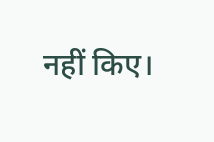नहीं किए।